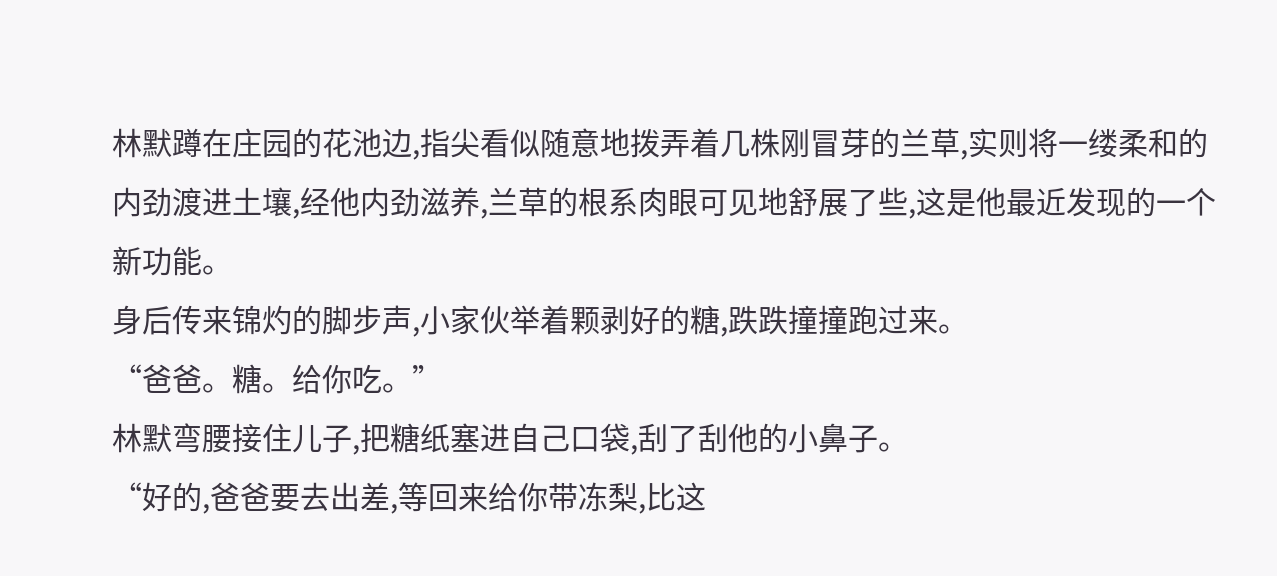林默蹲在庄园的花池边,指尖看似随意地拨弄着几株刚冒芽的兰草,实则将一缕柔和的内劲渡进土壤,经他内劲滋养,兰草的根系肉眼可见地舒展了些,这是他最近发现的一个新功能。
身后传来锦灼的脚步声,小家伙举着颗剥好的糖,跌跌撞撞跑过来。
“爸爸。糖。给你吃。”
林默弯腰接住儿子,把糖纸塞进自己口袋,刮了刮他的小鼻子。
“好的,爸爸要去出差,等回来给你带冻梨,比这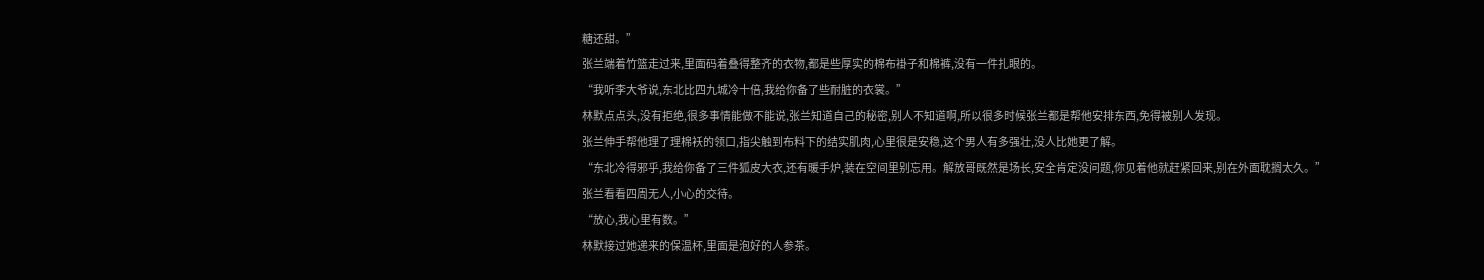糖还甜。”
张兰端着竹篮走过来,里面码着叠得整齐的衣物,都是些厚实的棉布褂子和棉裤,没有一件扎眼的。
“我听李大爷说,东北比四九城冷十倍,我给你备了些耐脏的衣裳。”
林默点点头,没有拒绝,很多事情能做不能说,张兰知道自己的秘密,别人不知道啊,所以很多时候张兰都是帮他安排东西,免得被别人发现。
张兰伸手帮他理了理棉袄的领口,指尖触到布料下的结实肌肉,心里很是安稳,这个男人有多强壮,没人比她更了解。
“东北冷得邪乎,我给你备了三件狐皮大衣,还有暖手炉,装在空间里别忘用。解放哥既然是场长,安全肯定没问题,你见着他就赶紧回来,别在外面耽搁太久。”
张兰看看四周无人,小心的交待。
“放心,我心里有数。”
林默接过她递来的保温杯,里面是泡好的人参茶。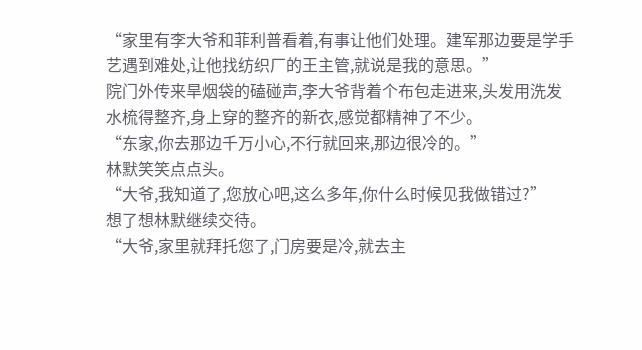“家里有李大爷和菲利普看着,有事让他们处理。建军那边要是学手艺遇到难处,让他找纺织厂的王主管,就说是我的意思。”
院门外传来旱烟袋的磕碰声,李大爷背着个布包走进来,头发用洗发水梳得整齐,身上穿的整齐的新衣,感觉都精神了不少。
“东家,你去那边千万小心,不行就回来,那边很冷的。”
林默笑笑点点头。
“大爷,我知道了,您放心吧,这么多年,你什么时候见我做错过?”
想了想林默继续交待。
“大爷,家里就拜托您了,门房要是冷,就去主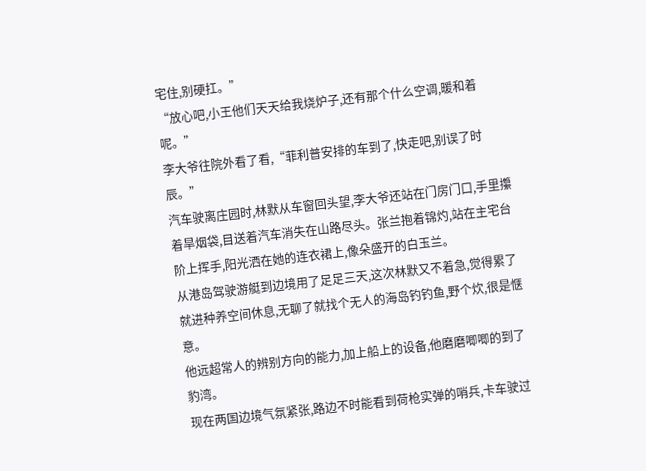宅住,别硬扛。”
“放心吧,小王他们天天给我烧炉子,还有那个什么空调,暖和着呢。”
李大爷往院外看了看,“菲利普安排的车到了,快走吧,别误了时辰。”
汽车驶离庄园时,林默从车窗回头望,李大爷还站在门房门口,手里攥着旱烟袋,目送着汽车消失在山路尽头。张兰抱着锦灼,站在主宅台阶上挥手,阳光洒在她的连衣裙上,像朵盛开的白玉兰。
从港岛驾驶游艇到边境用了足足三天,这次林默又不着急,觉得累了就进种养空间休息,无聊了就找个无人的海岛钓钓鱼,野个炊,很是惬意。
他远超常人的辨别方向的能力,加上船上的设备,他磨磨唧唧的到了豹湾。
现在两国边境气氛紧张,路边不时能看到荷枪实弹的哨兵,卡车驶过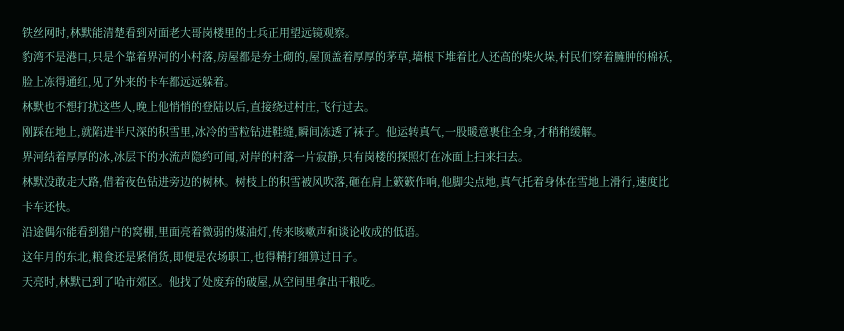铁丝网时,林默能清楚看到对面老大哥岗楼里的士兵正用望远镜观察。
豹湾不是港口,只是个靠着界河的小村落,房屋都是夯土砌的,屋顶盖着厚厚的茅草,墙根下堆着比人还高的柴火垛,村民们穿着臃肿的棉袄,脸上冻得通红,见了外来的卡车都远远躲着。
林默也不想打扰这些人,晚上他悄悄的登陆以后,直接绕过村庄,飞行过去。
刚踩在地上,就陷进半尺深的积雪里,冰冷的雪粒钻进鞋缝,瞬间冻透了袜子。他运转真气,一股暖意裹住全身,才稍稍缓解。
界河结着厚厚的冰,冰层下的水流声隐约可闻,对岸的村落一片寂静,只有岗楼的探照灯在冰面上扫来扫去。
林默没敢走大路,借着夜色钻进旁边的树林。树枝上的积雪被风吹落,砸在肩上簌簌作响,他脚尖点地,真气托着身体在雪地上滑行,速度比卡车还快。
沿途偶尔能看到猎户的窝棚,里面亮着微弱的煤油灯,传来咳嗽声和谈论收成的低语。
这年月的东北,粮食还是紧俏货,即便是农场职工,也得精打细算过日子。
天亮时,林默已到了哈市郊区。他找了处废弃的破屋,从空间里拿出干粮吃。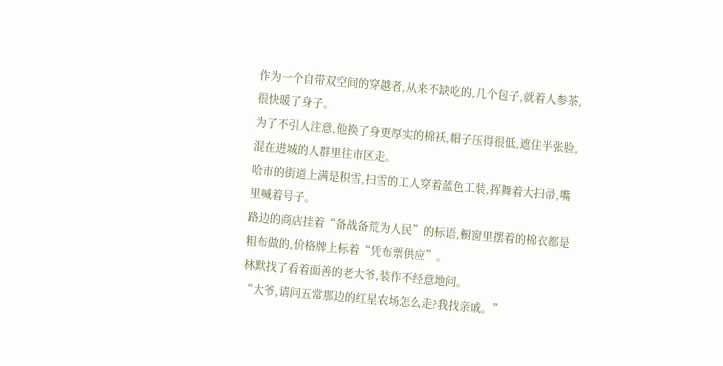作为一个自带双空间的穿越者,从来不缺吃的,几个包子,就着人参茶,很快暖了身子。
为了不引人注意,他换了身更厚实的棉袄,帽子压得很低,遮住半张脸,混在进城的人群里往市区走。
哈市的街道上满是积雪,扫雪的工人穿着蓝色工装,挥舞着大扫帚,嘴里喊着号子。
路边的商店挂着“备战备荒为人民”的标语,橱窗里摆着的棉衣都是粗布做的,价格牌上标着“凭布票供应”。
林默找了看着面善的老大爷,装作不经意地问。
“大爷,请问五常那边的红星农场怎么走?我找亲戚。”